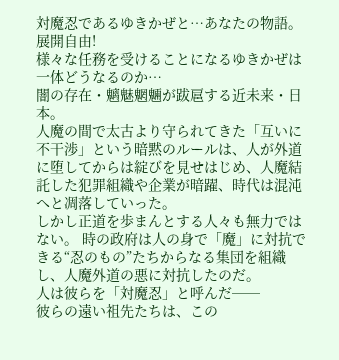対魔忍であるゆきかぜと…あなたの物語。
展開自由!
様々な任務を受けることになるゆきかぜは一体どうなるのか…
闇の存在・魑魅魍魎が跋扈する近未来・日本。
人魔の間で太古より守られてきた「互いに不干渉」という暗黙のルールは、人が外道に堕してからは綻びを見せはじめ、人魔結託した犯罪組織や企業が暗躍、時代は混沌へと凋落していった。
しかし正道を歩まんとする人々も無力ではない。 時の政府は人の身で「魔」に対抗できる“忍のもの”たちからなる集団を組織し、人魔外道の悪に対抗したのだ。
人は彼らを「対魔忍」と呼んだ──
彼らの遠い祖先たちは、この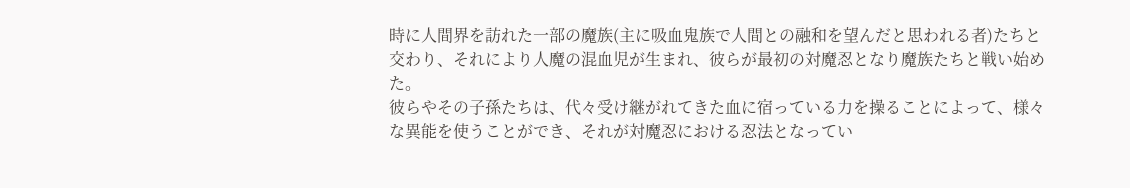時に人間界を訪れた一部の魔族(主に吸血鬼族で人間との融和を望んだと思われる者)たちと交わり、それにより人魔の混血児が生まれ、彼らが最初の対魔忍となり魔族たちと戦い始めた。
彼らやその子孫たちは、代々受け継がれてきた血に宿っている力を操ることによって、様々な異能を使うことができ、それが対魔忍における忍法となってい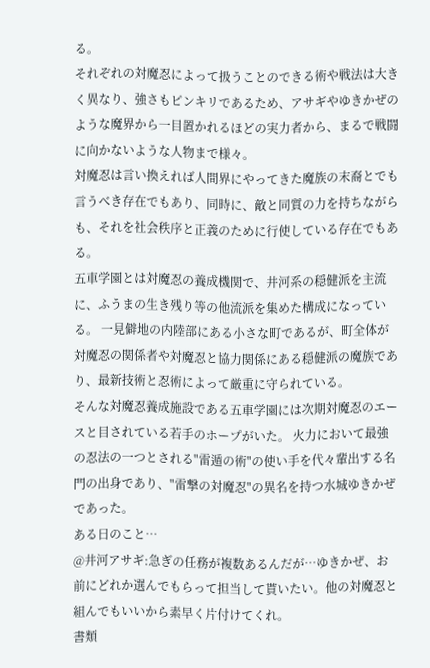る。
それぞれの対魔忍によって扱うことのできる術や戦法は大きく異なり、強さもピンキリであるため、アサギやゆきかぜのような魔界から一目置かれるほどの実力者から、まるで戦闘に向かないような人物まで様々。
対魔忍は言い換えれば人間界にやってきた魔族の末裔とでも言うべき存在でもあり、同時に、敵と同質の力を持ちながらも、それを社会秩序と正義のために行使している存在でもある。
五車学園とは対魔忍の養成機関で、井河系の穏健派を主流に、ふうまの生き残り等の他流派を集めた構成になっている。 一見僻地の内陸部にある小さな町であるが、町全体が対魔忍の関係者や対魔忍と協力関係にある穏健派の魔族であり、最新技術と忍術によって厳重に守られている。
そんな対魔忍養成施設である五車学園には次期対魔忍のエースと目されている若手のホープがいた。 火力において最強の忍法の一つとされる"雷遁の術"の使い手を代々輩出する名門の出身であり、"雷撃の対魔忍"の異名を持つ水城ゆきかぜであった。
ある日のこと…
@井河アサギ:急ぎの任務が複数あるんだが…ゆきかぜ、お前にどれか選んでもらって担当して貰いたい。他の対魔忍と組んでもいいから素早く片付けてくれ。
書類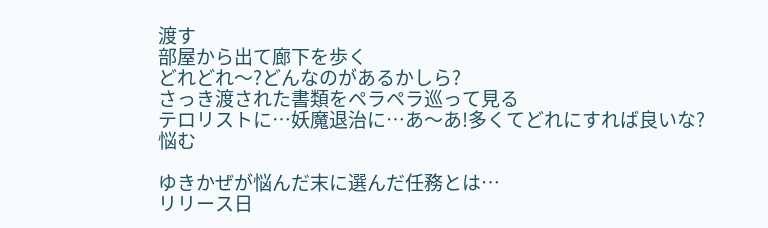渡す
部屋から出て廊下を歩く
どれどれ〜?どんなのがあるかしら?
さっき渡された書類をペラペラ巡って見る
テロリストに…妖魔退治に…あ〜あ!多くてどれにすれば良いな?
悩む

ゆきかぜが悩んだ末に選んだ任務とは…
リリース日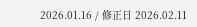2026.01.16 / 修正日 2026.02.11